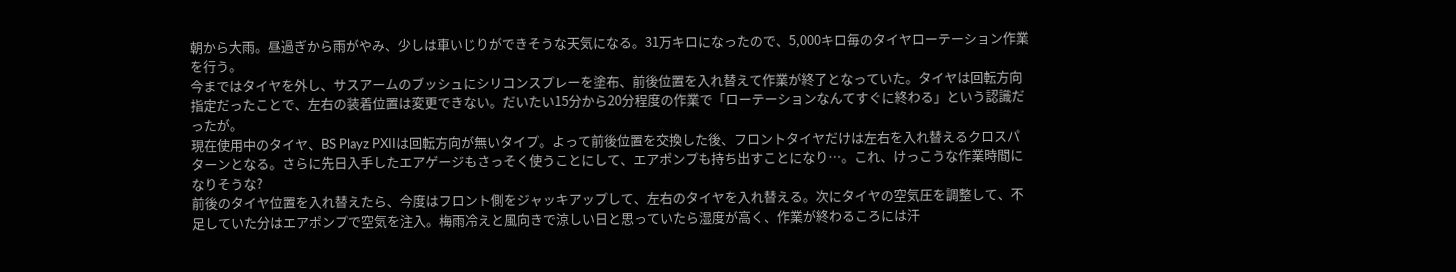朝から大雨。昼過ぎから雨がやみ、少しは車いじりができそうな天気になる。31万キロになったので、5,000キロ毎のタイヤローテーション作業を行う。
今まではタイヤを外し、サスアームのブッシュにシリコンスプレーを塗布、前後位置を入れ替えて作業が終了となっていた。タイヤは回転方向指定だったことで、左右の装着位置は変更できない。だいたい15分から20分程度の作業で「ローテーションなんてすぐに終わる」という認識だったが。
現在使用中のタイヤ、BS Playz PXIIは回転方向が無いタイプ。よって前後位置を交換した後、フロントタイヤだけは左右を入れ替えるクロスパターンとなる。さらに先日入手したエアゲージもさっそく使うことにして、エアポンプも持ち出すことになり…。これ、けっこうな作業時間になりそうな?
前後のタイヤ位置を入れ替えたら、今度はフロント側をジャッキアップして、左右のタイヤを入れ替える。次にタイヤの空気圧を調整して、不足していた分はエアポンプで空気を注入。梅雨冷えと風向きで涼しい日と思っていたら湿度が高く、作業が終わるころには汗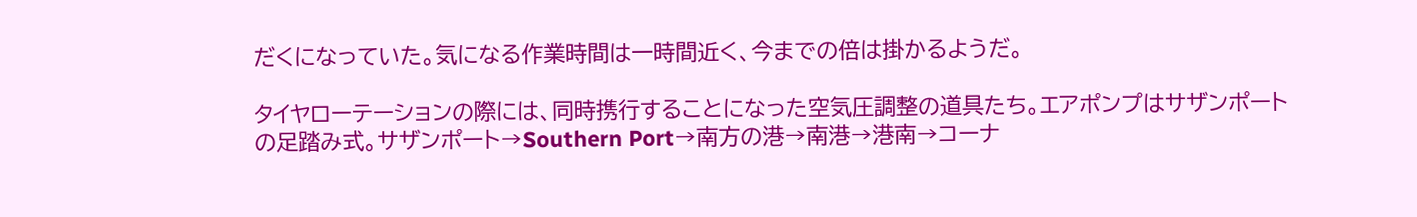だくになっていた。気になる作業時間は一時間近く、今までの倍は掛かるようだ。

タイヤローテーションの際には、同時携行することになった空気圧調整の道具たち。エアポンプはサザンポートの足踏み式。サザンポート→Southern Port→南方の港→南港→港南→コーナ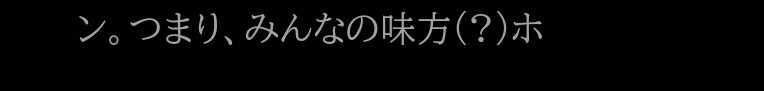ン。つまり、みんなの味方(?)ホ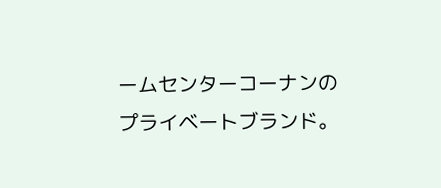ームセンターコーナンのプライベートブランド。